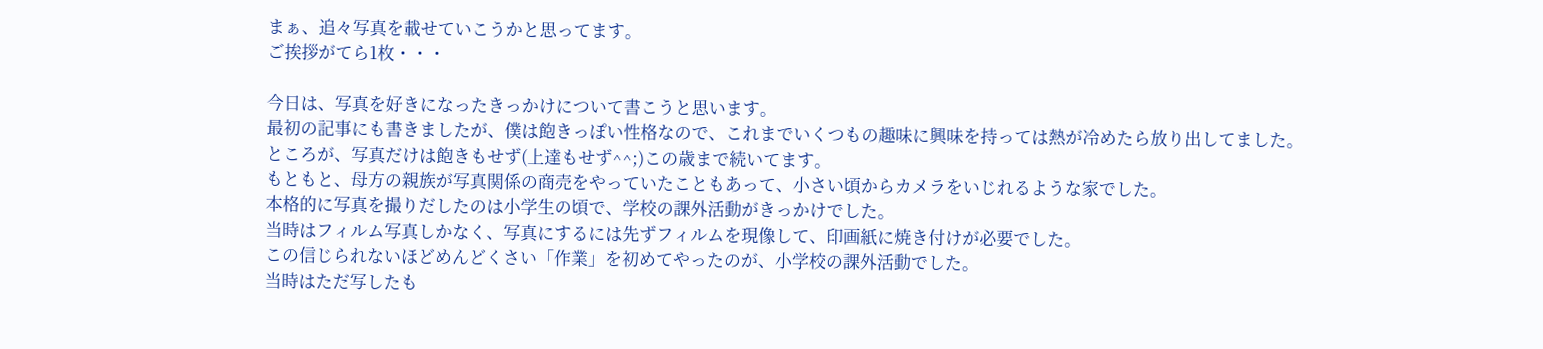まぁ、追々写真を載せていこうかと思ってます。
ご挨拶がてら1枚・・・

今日は、写真を好きになったきっかけについて書こうと思います。
最初の記事にも書きましたが、僕は飽きっぽい性格なので、これまでいくつもの趣味に興味を持っては熱が冷めたら放り出してました。
ところが、写真だけは飽きもせず(上達もせず^^;)この歳まで続いてます。
もともと、母方の親族が写真関係の商売をやっていたこともあって、小さい頃からカメラをいじれるような家でした。
本格的に写真を撮りだしたのは小学生の頃で、学校の課外活動がきっかけでした。
当時はフィルム写真しかなく、写真にするには先ずフィルムを現像して、印画紙に焼き付けが必要でした。
この信じられないほどめんどくさい「作業」を初めてやったのが、小学校の課外活動でした。
当時はただ写したも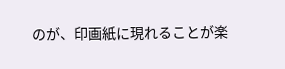のが、印画紙に現れることが楽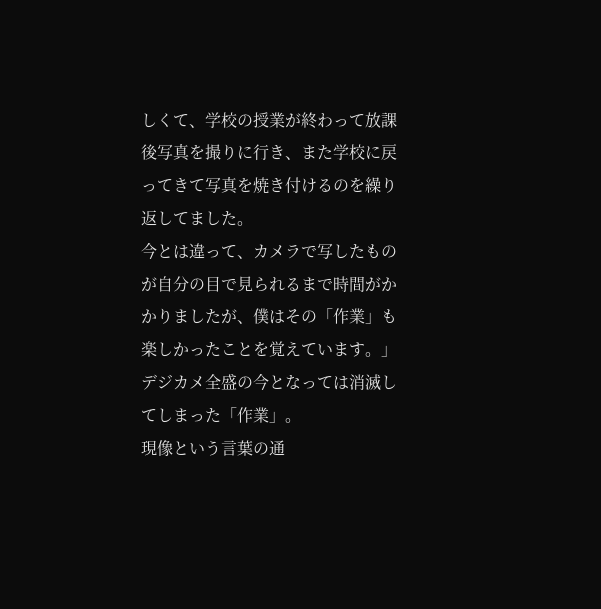しくて、学校の授業が終わって放課後写真を撮りに行き、また学校に戻ってきて写真を焼き付けるのを繰り返してました。
今とは違って、カメラで写したものが自分の目で見られるまで時間がかかりましたが、僕はその「作業」も楽しかったことを覚えています。」
デジカメ全盛の今となっては消滅してしまった「作業」。
現像という言葉の通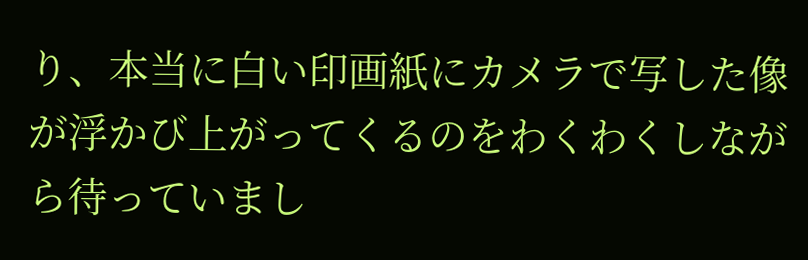り、本当に白い印画紙にカメラで写した像が浮かび上がってくるのをわくわくしながら待っていまし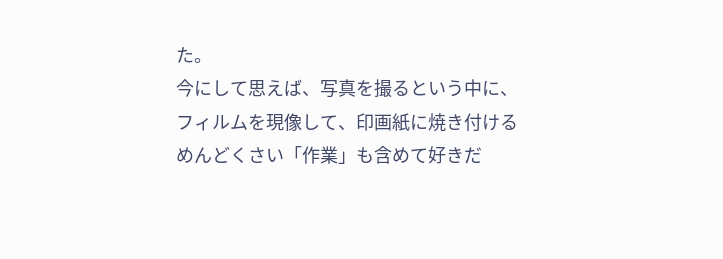た。
今にして思えば、写真を撮るという中に、フィルムを現像して、印画紙に焼き付けるめんどくさい「作業」も含めて好きだ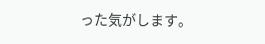った気がします。